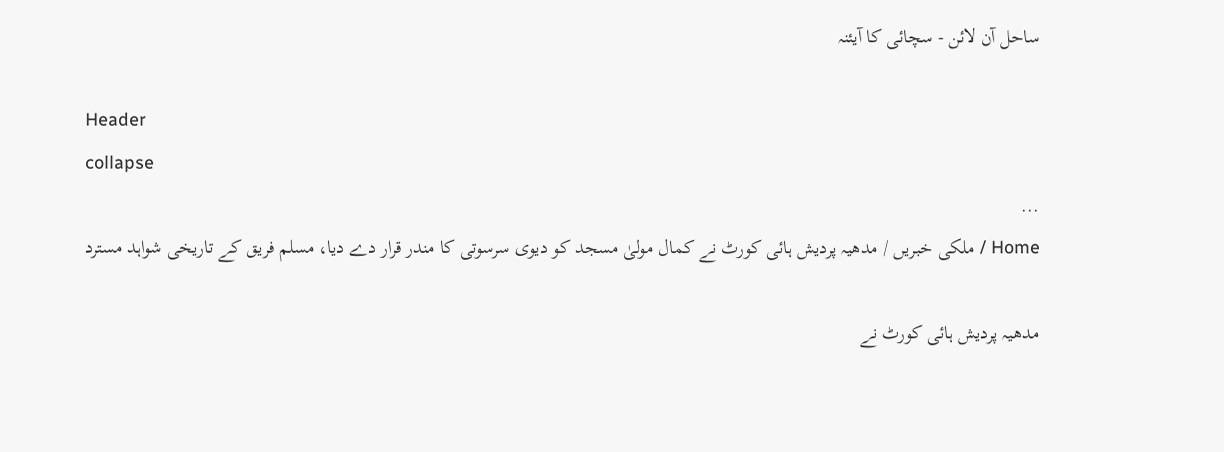ساحل آن لائن - سچائی کا آیئنہ

Header
collapse
...
Home / ملکی خبریں / مدھیہ پردیش ہائی کورٹ نے کمال مولیٰ مسجد کو دیوی سرسوتی کا مندر قرار دے دیا، مسلم فریق کے تاریخی شواہد مسترد

مدھیہ پردیش ہائی کورٹ نے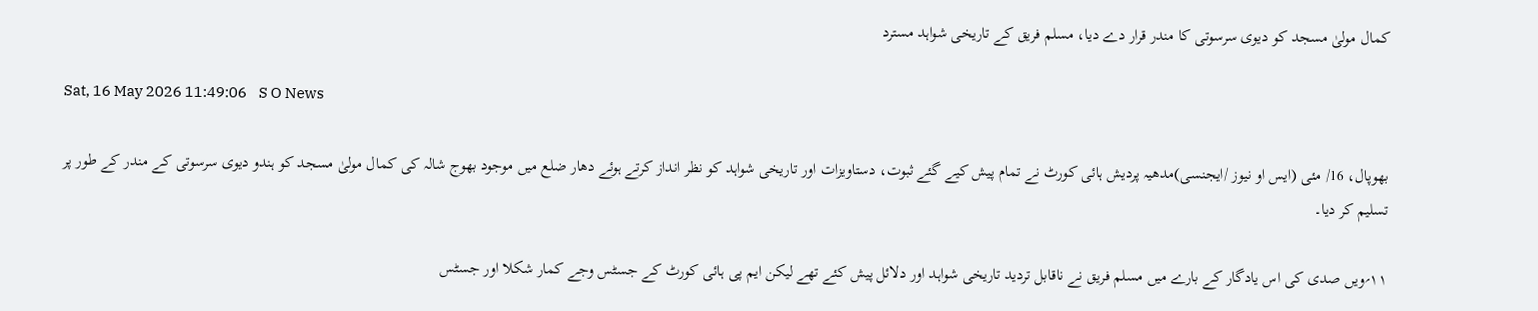کمال مولیٰ مسجد کو دیوی سرسوتی کا مندر قرار دے دیا، مسلم فریق کے تاریخی شواہد مسترد

Sat, 16 May 2026 11:49:06    S O News

بھوپال، 16/ مئی (ایس او نیوز /ایجنسی)مدھیہ پردیش ہائی کورٹ نے تمام پیش کیے گئے ثبوت، دستاویزات اور تاریخی شواہد کو نظر انداز کرتے ہوئے دھار ضلع میں موجود بھوج شالہ کی کمال مولیٰ مسجد کو ہندو دیوی سرسوتی کے مندر کے طور پر تسلیم کر دیا۔

۱۱؍ویں صدی کی اس یادگار کے بارے میں مسلم فریق نے ناقابل تردید تاریخی شواہد اور دلائل پیش کئے تھے لیکن ایم پی ہائی کورٹ کے جسٹس وجے کمار شکلا اور جسٹس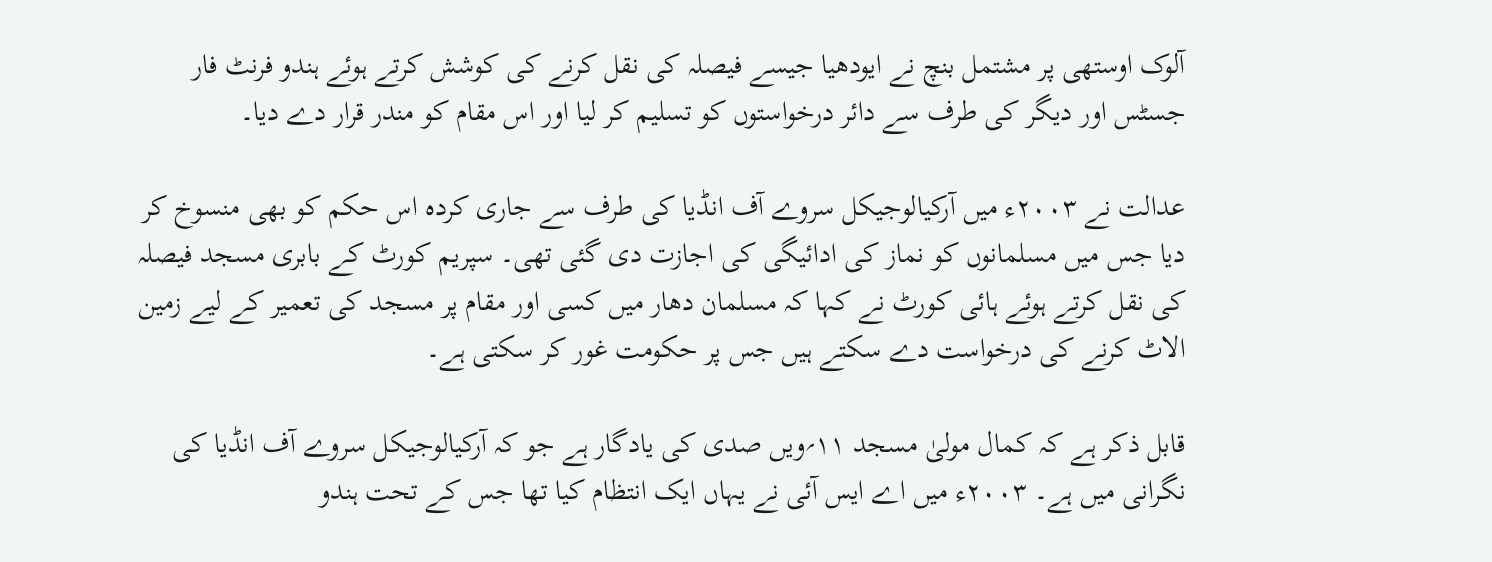آلوک اوستھی پر مشتمل بنچ نے ایودھیا جیسے فیصلہ کی نقل کرنے کی کوشش کرتے ہوئے ہندو فرنٹ فار جسٹس اور دیگر کی طرف سے دائر درخواستوں کو تسلیم کر لیا اور اس مقام کو مندر قرار دے دیا۔

عدالت نے ۲۰۰۳ء میں آرکیالوجیکل سروے آف انڈیا کی طرف سے جاری کردہ اس حکم کو بھی منسوخ کر دیا جس میں مسلمانوں کو نماز کی ادائیگی کی اجازت دی گئی تھی۔ سپریم کورٹ کے بابری مسجد فیصلہ کی نقل کرتے ہوئے ہائی کورٹ نے کہا کہ مسلمان دھار میں کسی اور مقام پر مسجد کی تعمیر کے لیے زمین الاٹ کرنے کی درخواست دے سکتے ہیں جس پر حکومت غور کر سکتی ہے۔

قابل ذکر ہے کہ کمال مولیٰ مسجد ۱۱؍ویں صدی کی یادگار ہے جو کہ آرکیالوجیکل سروے آف انڈیا کی نگرانی میں ہے۔ ۲۰۰۳ء میں اے ایس آئی نے یہاں ایک انتظام کیا تھا جس کے تحت ہندو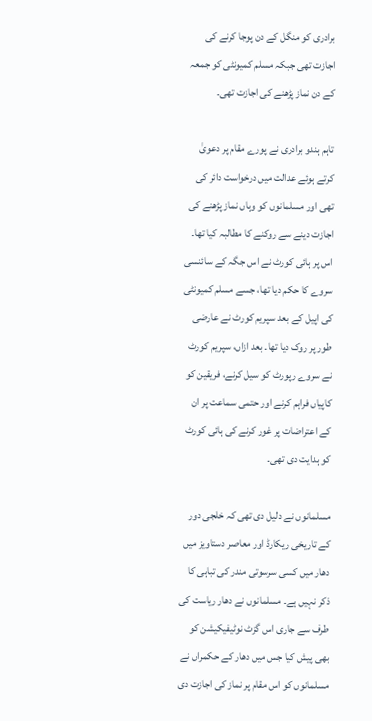برادری کو منگل کے دن پوجا کرنے کی اجازت تھی جبکہ مسلم کمیونٹی کو جمعہ کے دن نماز پڑھنے کی اجازت تھی۔

تاہم ہندو برادری نے پورے مقام پر دعویٰ کرتے ہوئے عدالت میں درخواست دائر کی تھی اور مسلمانوں کو وہاں نماز پڑھنے کی اجازت دینے سے روکنے کا مطالبہ کیا تھا۔ اس پر ہائی کورٹ نے اس جگہ کے سائنسی سروے کا حکم دیا تھا، جسے مسلم کمیونٹی کی اپیل کے بعد سپریم کورٹ نے عارضی طور پر روک دیا تھا۔ بعد ازاں، سپریم کورٹ نے سروے رپورٹ کو سیل کرنے، فریقین کو کاپیاں فراہم کرنے اور حتمی سماعت پر ان کے اعتراضات پر غور کرنے کی ہائی کورٹ کو ہدایت دی تھی۔

مسلمانوں نے دلیل دی تھی کہ خلجی دور کے تاریخی ریکارڈ اور معاصر دستاویز میں دھار میں کسی سرسوتی مندر کی تباہی کا ذکر نہیں ہے۔ مسلمانوں نے دھار ریاست کی طرف سے جاری اس گزٹ نوٹیفیکیشن کو بھی پیش کیا جس میں دھار کے حکمراں نے مسلمانوں کو اس مقام پر نماز کی اجازت دی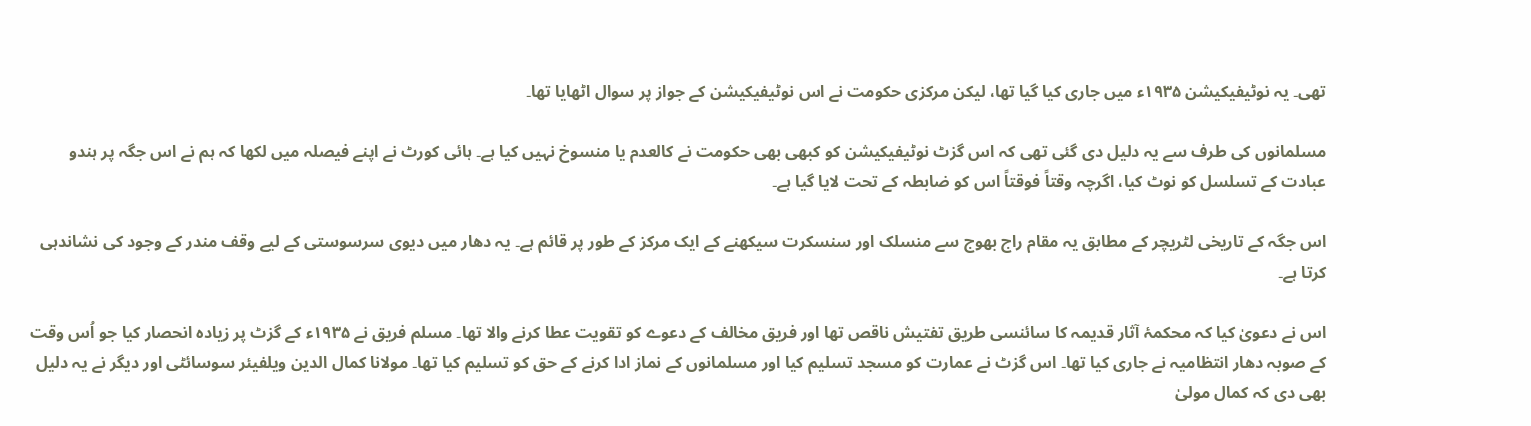تھی۔ یہ نوٹیفیکیشن ۱۹۳۵ء میں جاری کیا گیا تھا، لیکن مرکزی حکومت نے اس نوٹیفیکیشن کے جواز پر سوال اٹھایا تھا۔

مسلمانوں کی طرف سے یہ دلیل دی گئی تھی کہ اس گزٹ نوٹیفیکیشن کو کبھی بھی حکومت نے کالعدم یا منسوخ نہیں کیا ہے۔ ہائی کورٹ نے اپنے فیصلہ میں لکھا کہ ہم نے اس جگہ پر ہندو عبادت کے تسلسل کو نوٹ کیا، اگرچہ وقتاً فوقتاً اس کو ضابطہ کے تحت لایا گیا ہے۔

اس جگہ کے تاریخی لٹریچر کے مطابق یہ مقام راج بھوج سے منسلک اور سنسکرت سیکھنے کے ایک مرکز کے طور پر قائم ہے۔ یہ دھار میں دیوی سرسوستی کے لیے وقف مندر کے وجود کی نشاندہی کرتا ہے۔

اس نے دعویٰ کیا کہ محکمۂ آثار قدیمہ کا سائنسی طریق تفتیش ناقص تھا اور فریق مخالف کے دعوے کو تقویت عطا کرنے والا تھا۔ مسلم فریق نے ۱۹۳۵ء کے گزٹ پر زیادہ انحصار کیا جو اُس وقت کے صوبہ دھار انتظامیہ نے جاری کیا تھا۔ اس گزٹ نے عمارت کو مسجد تسلیم کیا اور مسلمانوں کے نماز ادا کرنے کے حق کو تسلیم کیا تھا۔ مولانا کمال الدین ویلفیئر سوسائٹی اور دیگر نے یہ دلیل بھی دی کہ کمال مولیٰ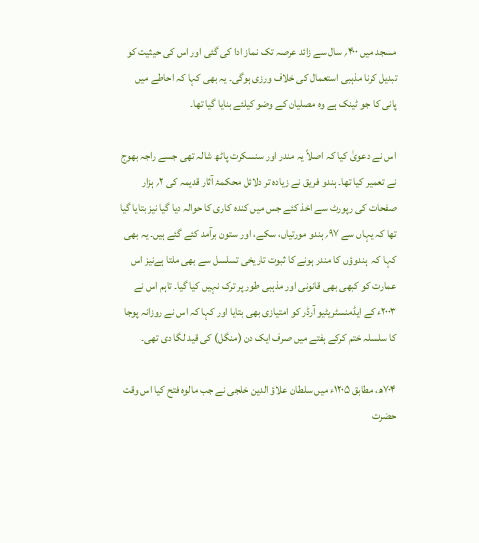مسجد میں ۴۰۰؍ سال سے زائد عرصہ تک نماز ادا کی گئی اور اس کی حیثیت کو تبدیل کرنا مذہبی استعمال کی خلاف ورزی ہوگی۔ یہ بھی کہا کہ احاطے میں پانی کا جو ٹینک ہے وہ مصلیان کے وضو کیلئے بنایا گیا تھا۔

اس نے دعویٰ کیا کہ اصلاً یہ مندر اور سنسکرت پاٹھ شالہ تھی جسے راجہ بھوج نے تعمیر کیا تھا۔ ہندو فریق نے زیادہ تر دلائل محکمۂ آثار قدیمہ کی ۲؍ ہزار صفحات کی رپورٹ سے اخذ کئے جس میں کندہ کاری کا حوالہ دیا گیا نیز بتایا گیا تھا کہ یہاں سے ۹۷؍ ہندو مورتیاں، سکے، اور ستون برآمد کئے گئے ہیں۔ یہ بھی کہا کہ  ہندوؤں کا مندر ہونے کا ثبوت تاریخی تسلسل سے بھی ملتا ہےنیز اس عمارت کو کبھی بھی قانونی اور مذہبی طور پر ترک نہیں کیا گیا۔ تاہم اس نے ۲۰۰۳ء کے ایڈمنسٹریٹیو آرڈر کو امتیازی بھی بتایا اور کہا کہ اس نے روزانہ پوجا کا سلسلہ ختم کرکے ہفتے میں صرف ایک دن (منگل) کی قید لگا دی تھی۔

۷۰۴ھ، مطابق ۱۲۰۵ء میں سلطان علاؤ الدین خلجی نے جب مالوہ فتح کیا اس وقت حضرت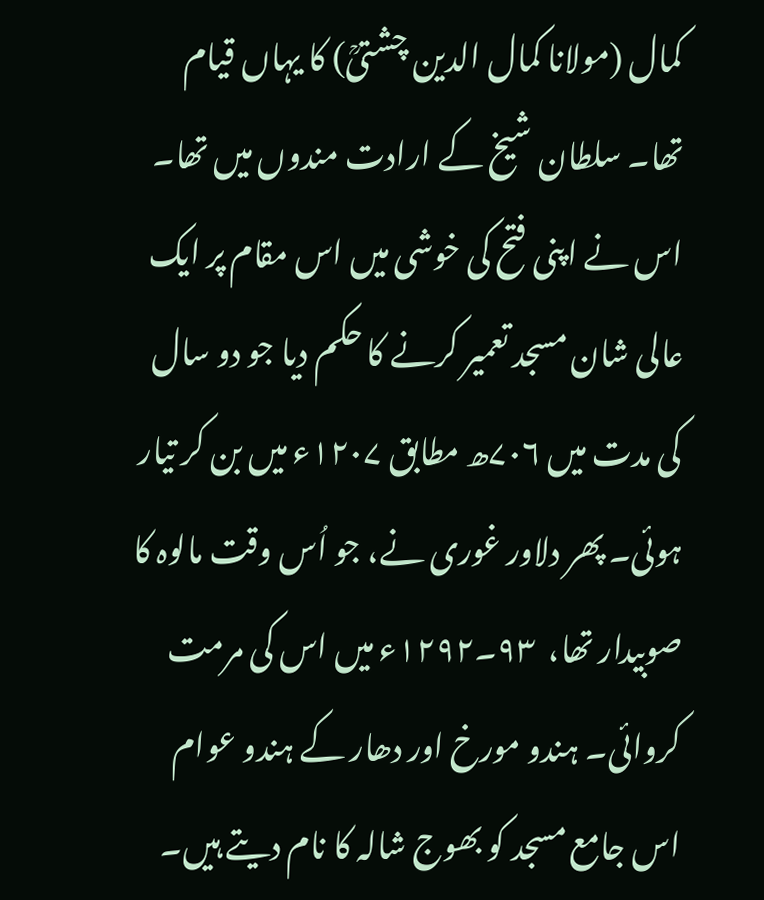کمال (مولانا کمال الدین چشتیؒ) کا یہاں قیام تھا۔ سلطان شیخ کے ارادت مندوں میں تھا۔ اس نے اپنی فتح کی خوشی میں اس مقام پر ایک عالی شان مسجد تعمیر کرنے کا حکم دیا جو دو سال کی مدت میں ۷۰۶ھ مطابق ۱۲۰۷ء میں بن کر تیار ہوئی۔ پھر دلاور غوری نے، جو اُس وقت مالوہ کا صوبیدار تھا،  ۹۳۔۱۲۹۲ء میں اس کی مرمت کروائی۔ ہندو مورخ اور دھار کے ہندو عوام اس جامع مسجد کو بھوج شالہ کا نام دیتے ہیں۔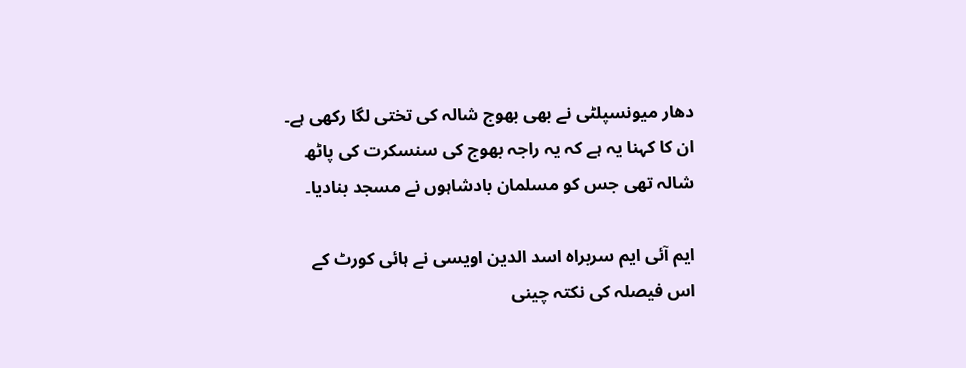دھار میونسپلٹی نے بھی بھوج شالہ کی تختی لگا رکھی ہے۔ ان کا کہنا یہ ہے کہ یہ راجہ بھوج کی سنسکرت کی پاٹھ شالہ تھی جس کو مسلمان بادشاہوں نے مسجد بنادیا۔

ایم آئی ایم سربراہ اسد الدین اویسی نے ہائی کورٹ کے اس فیصلہ کی نکتہ چینی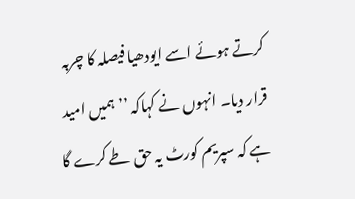کرتے ہوئے اسے ایودھیا فیصلہ کا چربہ قرار دیا۔ انہوں نے کہاکہ ’’ہمیں امید ہے کہ سپریم کورٹ یہ حق طے کرے گا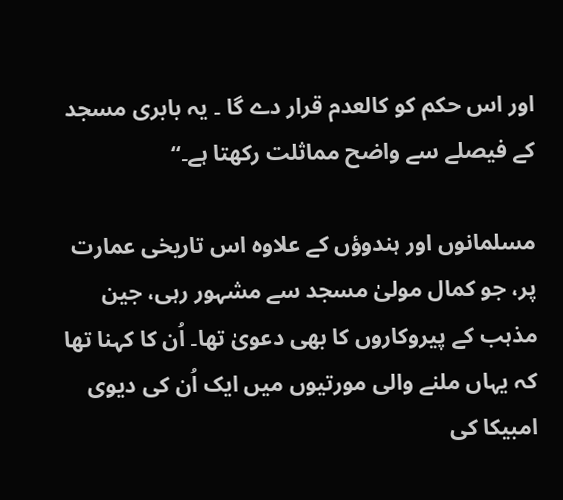اور اس حکم کو کالعدم قرار دے گا ۔ یہ بابری مسجد کے فیصلے سے واضح مماثلت رکھتا ہے۔‘‘

مسلمانوں اور ہندوؤں کے علاوہ اس تاریخی عمارت پر، جو کمال مولیٰ مسجد سے مشہور رہی، جین مذہب کے پیروکاروں کا بھی دعویٰ تھا۔ اُن کا کہنا تھا کہ یہاں ملنے والی مورتیوں میں ایک اُن کی دیوی امبیکا کی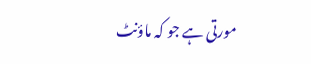مورتی ہے جو کہ ماؤنٹ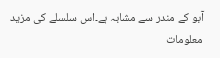آبو کے مندر سے مشابہ ہے۔اس سلسلے کی مزید معلومات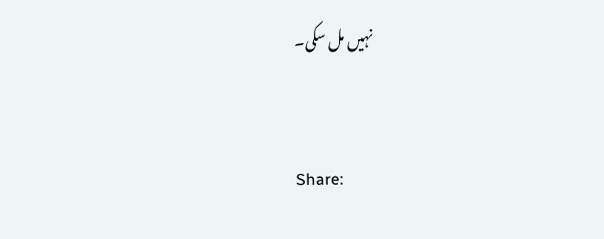نہیں مل سکی۔


Share: